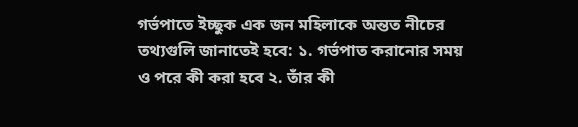গর্ভপাতে ইচ্ছুক এক জন মহিলাকে অন্তত নীচের তথ্যগুলি জানাতেই হবে: ১. গর্ভপাত করানোর সময় ও পরে কী করা হবে ২. তাঁর কী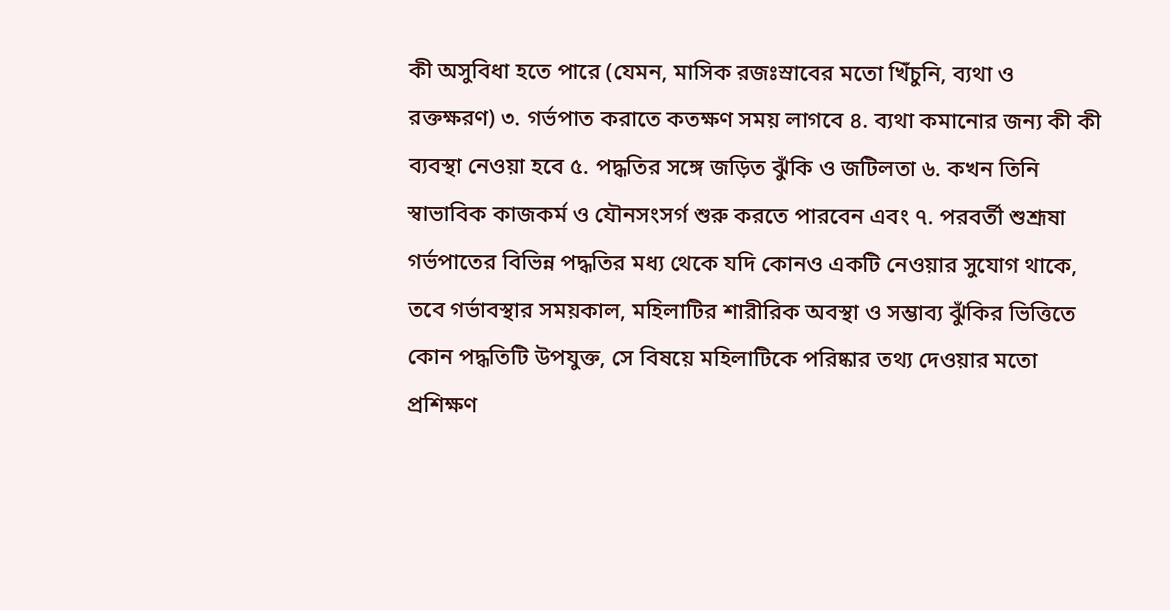কী অসুবিধা হতে পারে (যেমন, মাসিক রজঃস্রাবের মতো খিঁচুনি, ব্যথা ও রক্তক্ষরণ) ৩. গর্ভপাত করাতে কতক্ষণ সময় লাগবে ৪. ব্যথা কমানোর জন্য কী কী ব্যবস্থা নেওয়া হবে ৫. পদ্ধতির সঙ্গে জড়িত ঝুঁকি ও জটিলতা ৬. কখন তিনি স্বাভাবিক কাজকর্ম ও যৌনসংসর্গ শুরু করতে পারবেন এবং ৭. পরবর্তী শুশ্রূষা গর্ভপাতের বিভিন্ন পদ্ধতির মধ্য থেকে যদি কোনও একটি নেওয়ার সুযোগ থাকে, তবে গর্ভাবস্থার সময়কাল, মহিলাটির শারীরিক অবস্থা ও সম্ভাব্য ঝুঁকির ভিত্তিতে কোন পদ্ধতিটি উপযুক্ত, সে বিষয়ে মহিলাটিকে পরিষ্কার তথ্য দেওয়ার মতো প্রশিক্ষণ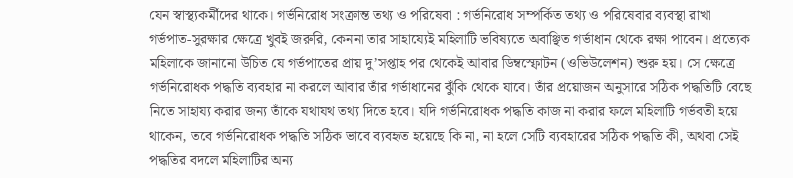যেন স্বাস্থ্যকর্মীদের থাকে। গর্ভনিরোধ সংক্রান্ত তথ্য ও পরিষেবা : গর্ভনিরোধ সম্পর্কিত তথ্য ও পরিষেবার ব্যবস্থা রাখা গর্ভপাত-সুরক্ষার ক্ষেত্রে খুবই জরুরি, কেননা তার সাহায্যেই মহিলাটি ভবিষ্যতে অবাঞ্ছিত গর্ভাধান থেকে রক্ষা পাবেন। প্রত্যেক মহিলাকে জানানো উচিত যে গর্ভপাতের প্রায় দু’সপ্তাহ পর থেকেই আবার ডিম্বস্ফোটন (ওভিউলেশন) শুরু হয়। সে ক্ষেত্রে গর্ভনিরোধক পদ্ধতি ব্যবহার না করলে আবার তাঁর গর্ভাধানের ঝুঁকি থেকে যাবে। তাঁর প্রয়োজন অনুসারে সঠিক পদ্ধতিটি বেছে নিতে সাহায্য করার জন্য তাঁকে যথাযথ তথ্য দিতে হবে। যদি গর্ভনিরোধক পদ্ধতি কাজ না করার ফলে মহিলাটি গর্ভবতী হয়ে থাকেন, তবে গর্ভনিরোধক পদ্ধতি সঠিক ভাবে ব্যবহৃত হয়েছে কি না, না হলে সেটি ব্যবহারের সঠিক পদ্ধতি কী, অথবা সেই পদ্ধতির বদলে মহিলাটির অন্য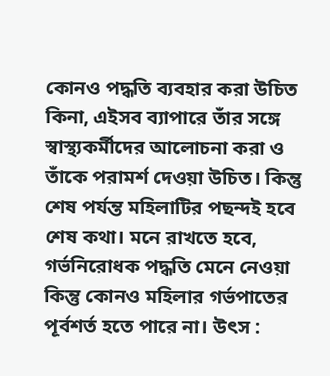কোনও পদ্ধতি ব্যবহার করা উচিত কিনা, এইসব ব্যাপারে তাঁর সঙ্গে স্বাস্থ্যকর্মীদের আলোচনা করা ও তাঁকে পরামর্শ দেওয়া উচিত। কিন্তু শেষ পর্যন্ত মহিলাটির পছন্দই হবে শেষ কথা। মনে রাখতে হবে, গর্ভনিরোধক পদ্ধতি মেনে নেওয়া কিন্তু কোনও মহিলার গর্ভপাতের পূর্বশর্ত হতে পারে না। উৎস :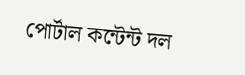পোর্টাল কন্টেন্ট দল